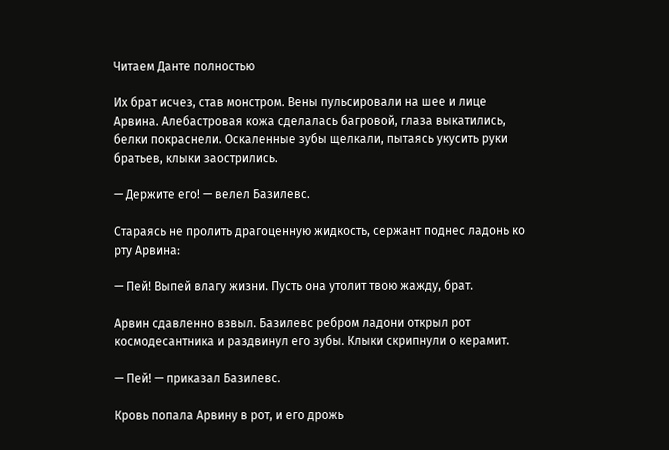Читаем Данте полностью

Их брат исчез, став монстром. Вены пульсировали на шее и лице Арвина. Алебастровая кожа сделалась багровой, глаза выкатились, белки покраснели. Оскаленные зубы щелкали, пытаясь укусить руки братьев, клыки заострились.

— Держите его! — велел Базилевс.

Стараясь не пролить драгоценную жидкость, сержант поднес ладонь ко рту Арвина:

— Пей! Выпей влагу жизни. Пусть она утолит твою жажду, брат.

Арвин сдавленно взвыл. Базилевс ребром ладони открыл рот космодесантника и раздвинул его зубы. Клыки скрипнули о керамит.

— Пей! — приказал Базилевс.

Кровь попала Арвину в рот, и его дрожь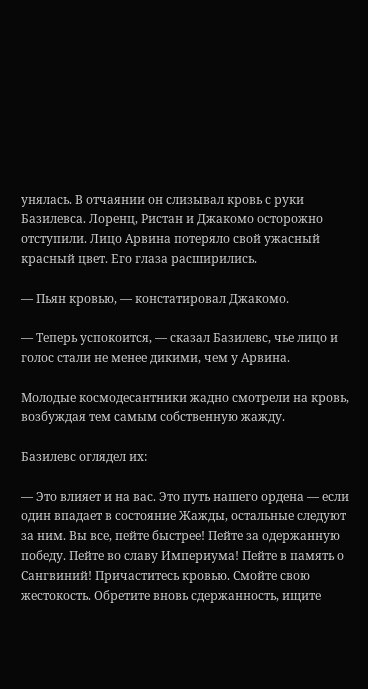унялась. В отчаянии он слизывал кровь с руки Базилевса. Лоренц, Ристан и Джакомо осторожно отступили. Лицо Арвина потеряло свой ужасный красный цвет. Его глаза расширились.

— Пьян кровью, — констатировал Джакомо.

— Теперь успокоится, — сказал Базилевс, чье лицо и голос стали не менее дикими, чем у Арвина.

Молодые космодесантники жадно смотрели на кровь, возбуждая тем самым собственную жажду.

Базилевс оглядел их:

— Это влияет и на вас. Это путь нашего ордена — если один впадает в состояние Жажды, остальные следуют за ним. Вы все, пейте быстрее! Пейте за одержанную победу. Пейте во славу Империума! Пейте в память о Сангвиний! Причаститесь кровью. Смойте свою жестокость. Обретите вновь сдержанность, ищите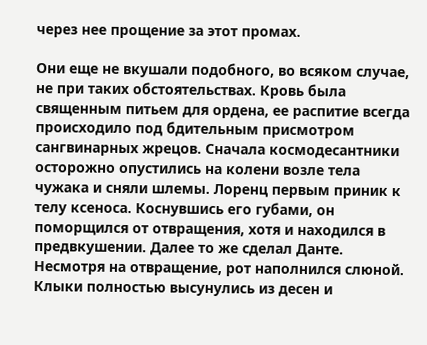через нее прощение за этот промах.

Они еще не вкушали подобного, во всяком случае, не при таких обстоятельствах. Кровь была священным питьем для ордена, ее распитие всегда происходило под бдительным присмотром сангвинарных жрецов. Сначала космодесантники осторожно опустились на колени возле тела чужака и сняли шлемы. Лоренц первым приник к телу ксеноса. Коснувшись его губами, он поморщился от отвращения, хотя и находился в предвкушении. Далее то же сделал Данте. Несмотря на отвращение, рот наполнился слюной. Клыки полностью высунулись из десен и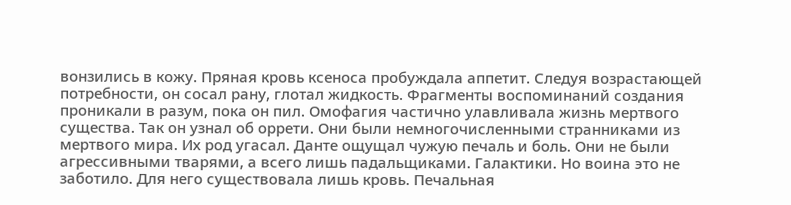вонзились в кожу. Пряная кровь ксеноса пробуждала аппетит. Следуя возрастающей потребности, он сосал рану, глотал жидкость. Фрагменты воспоминаний создания проникали в разум, пока он пил. Омофагия частично улавливала жизнь мертвого существа. Так он узнал об оррети. Они были немногочисленными странниками из мертвого мира. Их род угасал. Данте ощущал чужую печаль и боль. Они не были агрессивными тварями, а всего лишь падальщиками. Галактики. Но воина это не заботило. Для него существовала лишь кровь. Печальная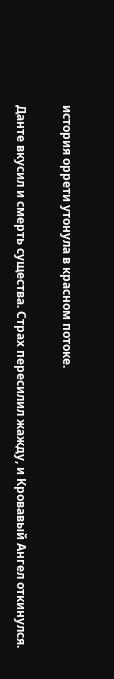история оррети утонула в красном потоке.

Данте вкусил и смерть существа. Страх пересилил жажду, и Кровавый Ангел откинулся.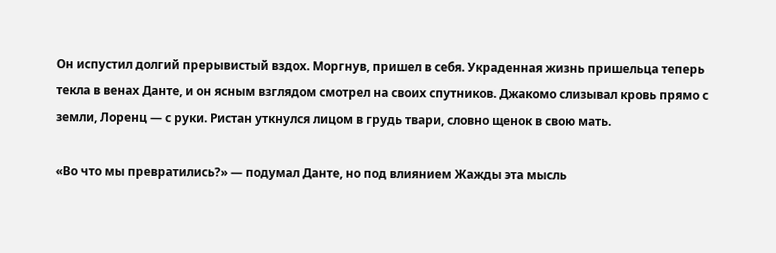Он испустил долгий прерывистый вздох. Моргнув, пришел в себя. Украденная жизнь пришельца теперь текла в венах Данте, и он ясным взглядом смотрел на своих спутников. Джакомо слизывал кровь прямо с земли, Лоренц — с руки. Ристан уткнулся лицом в грудь твари, словно щенок в свою мать.

«Во что мы превратились?» — подумал Данте, но под влиянием Жажды эта мысль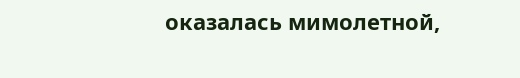оказалась мимолетной,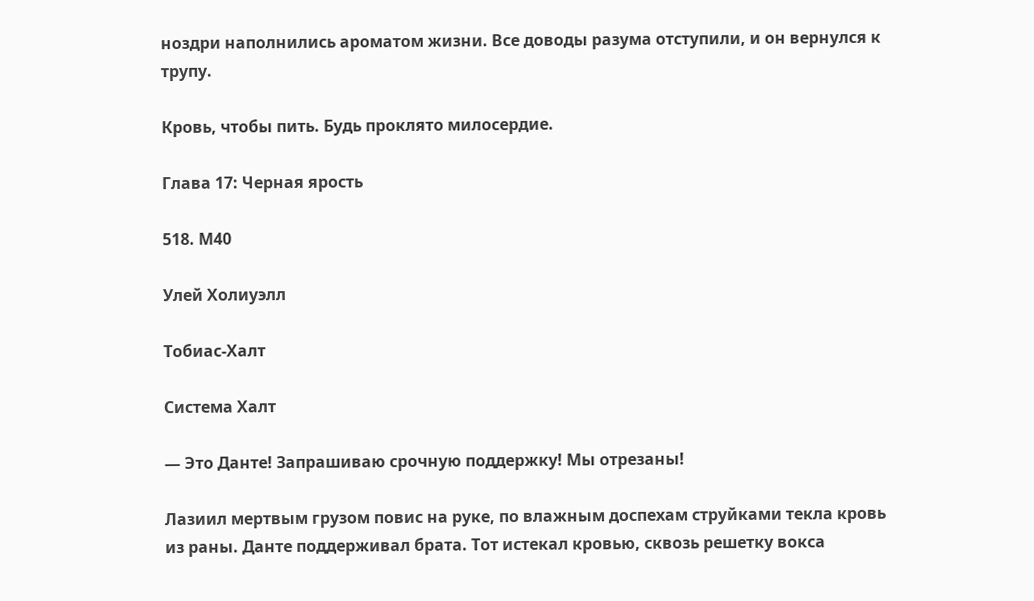ноздри наполнились ароматом жизни. Все доводы разума отступили, и он вернулся к трупу.

Кровь, чтобы пить. Будь проклято милосердие.

Глава 17: Черная ярость

518. М40

Улей Холиуэлл

Тобиас-Халт

Система Халт

— Это Данте! Запрашиваю срочную поддержку! Мы отрезаны!

Лазиил мертвым грузом повис на руке, по влажным доспехам струйками текла кровь из раны. Данте поддерживал брата. Тот истекал кровью, сквозь решетку вокса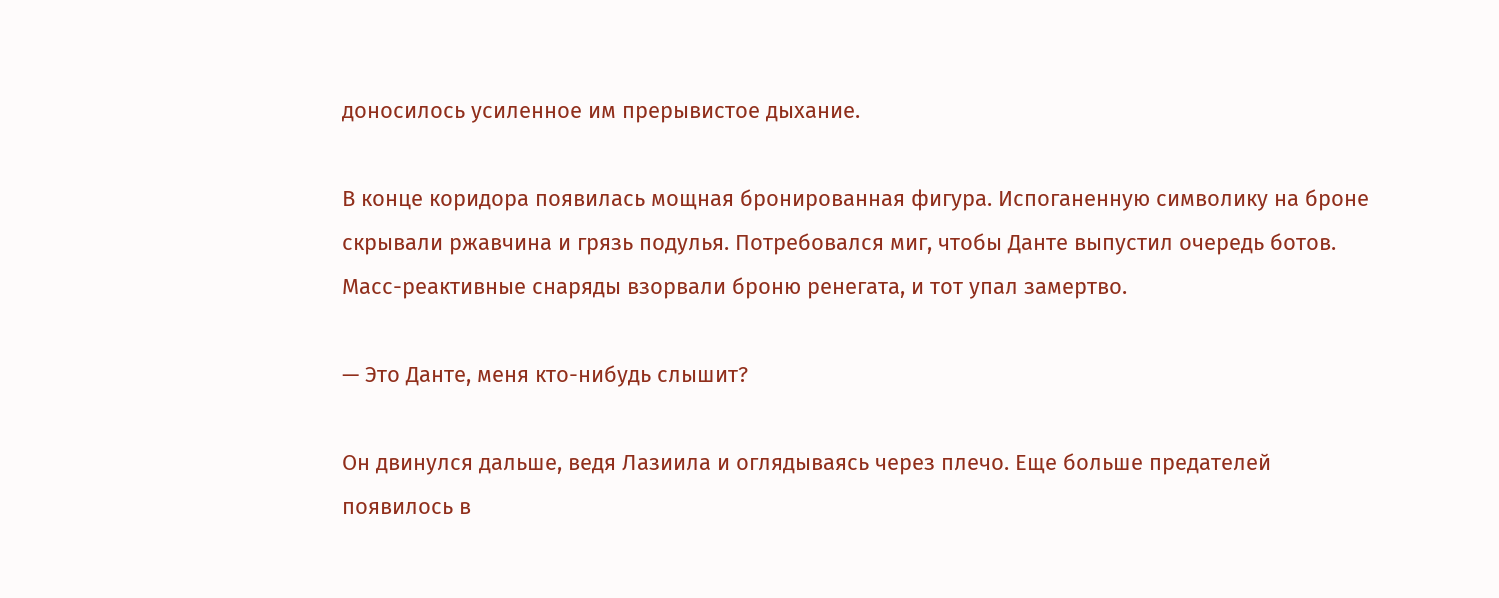доносилось усиленное им прерывистое дыхание.

В конце коридора появилась мощная бронированная фигура. Испоганенную символику на броне скрывали ржавчина и грязь подулья. Потребовался миг, чтобы Данте выпустил очередь ботов. Масс-реактивные снаряды взорвали броню ренегата, и тот упал замертво.

— Это Данте, меня кто-нибудь слышит?

Он двинулся дальше, ведя Лазиила и оглядываясь через плечо. Еще больше предателей появилось в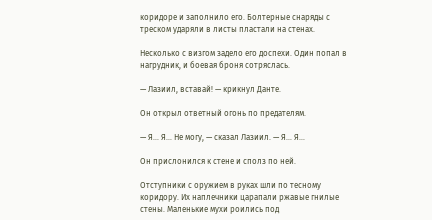коридоре и заполнило его. Болтерные снаряды с треском ударяли в листы пластали на стенах.

Несколько с визгом задело его доспехи. Один попал в нагрудник, и боевая броня сотряслась.

— Лазиил, вставай! — крикнул Данте.

Он открыл ответный огонь по предателям.

— Я… Я… Не могу, — сказал Лазиил. — Я… Я…

Он прислонился к стене и сполз по ней.

Отступники с оружием в руках шли по тесному коридору. Их наплечники царапали ржавые гнилые стены. Маленькие мухи роились под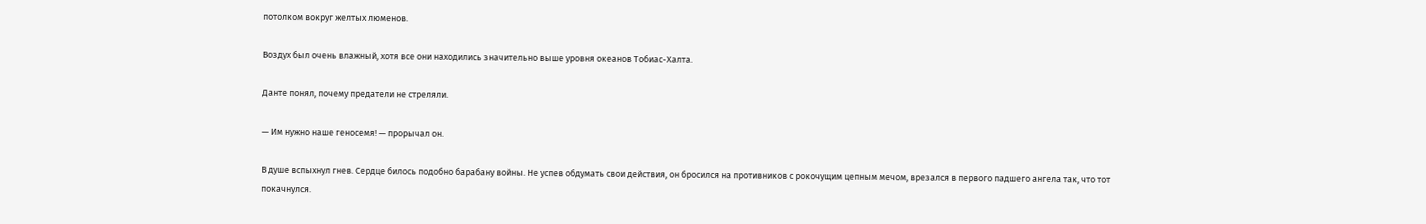потолком вокруг желтых люменов.

Воздух был очень влажный, хотя все они находились значительно выше уровня океанов Тобиас-Халта.

Данте понял, почему предатели не стреляли.

— Им нужно наше геносемя! — прорычал он.

В душе вспыхнул гнев. Сердце билось подобно барабану войны. Не успев обдумать свои действия, он бросился на противников с рокочущим цепным мечом, врезался в первого падшего ангела так, что тот покачнулся.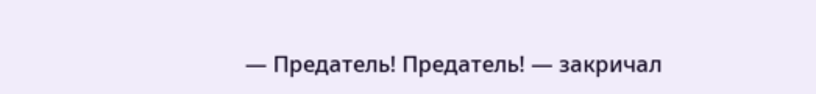— Предатель! Предатель! — закричал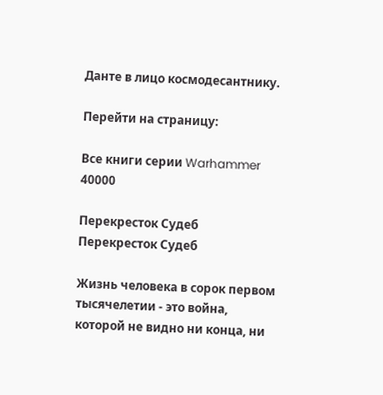Данте в лицо космодесантнику.

Перейти на страницу:

Все книги серии Warhammer 40000

Перекресток Судеб
Перекресток Судеб

Жизнь человека в сорок первом тысячелетии - это война, которой не видно ни конца, ни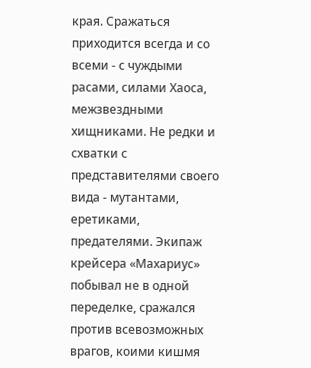края. Сражаться приходится всегда и со всеми - с чуждыми расами, силами Хаоса, межзвездными хищниками. Не редки и схватки с представителями своего вида - мутантами, еретиками, предателями. Экипаж крейсера «Махариус» побывал не в одной переделке, сражался против всевозможных врагов, коими кишмя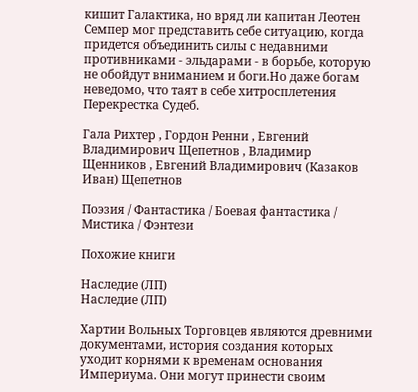кишит Галактика, но вряд ли капитан Леотен Семпер мог представить себе ситуацию, когда придется объединить силы с недавними противниками - эльдарами - в борьбе, которую не обойдут вниманием и боги.Но даже богам неведомо, что таят в себе хитросплетения Перекрестка Судеб.

Гала Рихтер , Гордон Ренни , Евгений Владимирович Щепетнов , Владимир Щенников , Евгений Владимирович (Казаков Иван) Щепетнов

Поэзия / Фантастика / Боевая фантастика / Мистика / Фэнтези

Похожие книги

Наследие (ЛП)
Наследие (ЛП)

Хартии Вольных Торговцев являются древними документами, история создания которых уходит корнями к временам основания Империума. Они могут принести своим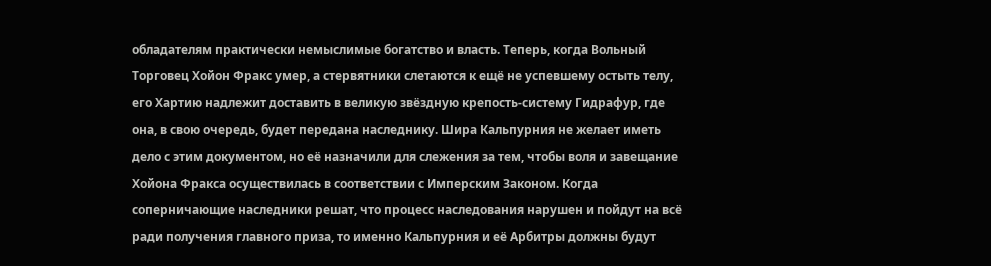обладателям практически немыслимые богатство и власть. Теперь, когда Вольный Торговец Хойон Фракс умер, а стервятники слетаются к ещё не успевшему остыть телу, его Хартию надлежит доставить в великую звёздную крепость-систему Гидрафур, где она, в свою очередь, будет передана наследнику. Шира Кальпурния не желает иметь дело с этим документом, но её назначили для слежения за тем, чтобы воля и завещание Хойона Фракса осуществилась в соответствии с Имперским Законом. Когда соперничающие наследники решат, что процесс наследования нарушен и пойдут на всё ради получения главного приза, то именно Кальпурния и её Арбитры должны будут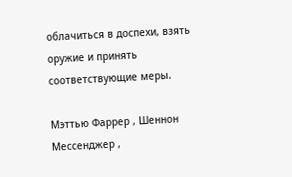облачиться в доспехи, взять оружие и принять соответствующие меры.

Мэттью Фаррер , Шеннон Мессенджер ,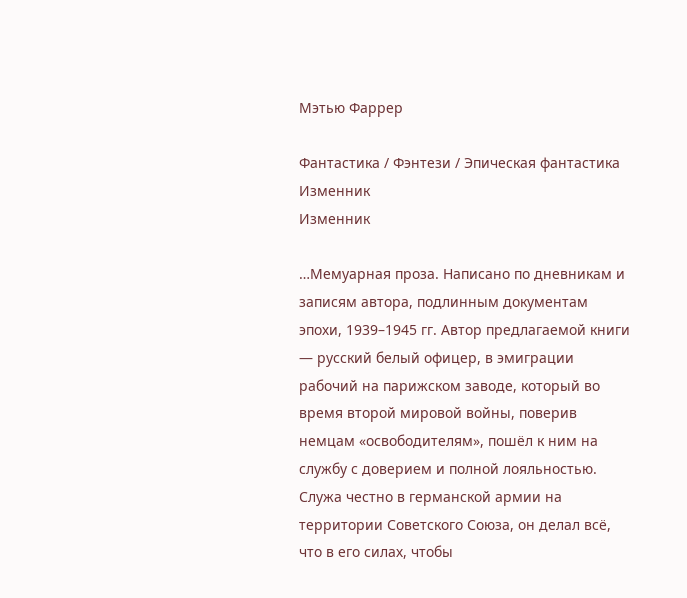Мэтью Фаррер

Фантастика / Фэнтези / Эпическая фантастика
Изменник
Изменник

…Мемуарная проза. Написано по дневникам и записям автора, подлинным документам эпохи, 1939–1945 гг. Автор предлагаемой книги — русский белый офицер, в эмиграции рабочий на парижском заводе, который во время второй мировой войны, поверив немцам «освободителям», пошёл к ним на службу с доверием и полной лояльностью. Служа честно в германской армии на территории Советского Союза, он делал всё, что в его силах, чтобы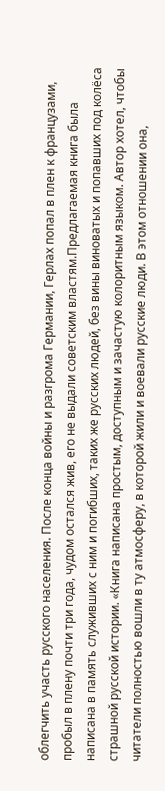облегчить участь русского населения. После конца войны и разгрома Германии, Герлах попал в плен к французами, пробыл в плену почти три года, чудом остался жив, его не выдали советским властям.Предлагаемая книга была написана в память служивших с ним и погибших, таких же русских людей, без вины виноватых и попавших под колёса страшной русской истории. «Книга написана простым, доступным и зачастую колоритным языком. Автор хотел, чтобы читатели полностью вошли в ту атмосферу, в которой жили и воевали русские люди. В этом отношении она,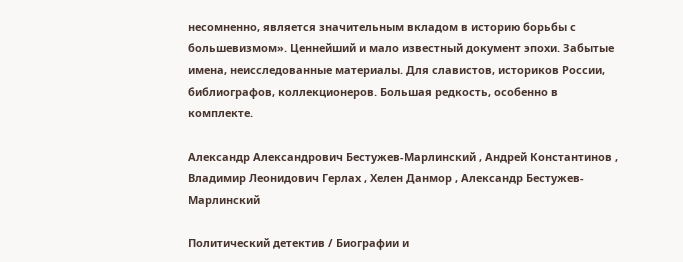несомненно, является значительным вкладом в историю борьбы с большевизмом». Ценнейший и мало известный документ эпохи. Забытые имена, неисследованные материалы. Для славистов, историков России, библиографов, коллекционеров. Большая редкость, особенно в комплекте.

Александр Александрович Бестужев-Марлинский , Андрей Константинов , Владимир Леонидович Герлах , Хелен Данмор , Александр Бестужев-Марлинский

Политический детектив / Биографии и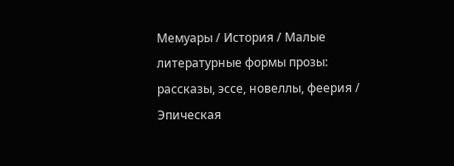Мемуары / История / Малые литературные формы прозы: рассказы, эссе, новеллы, феерия / Эпическая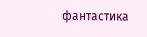фантастика